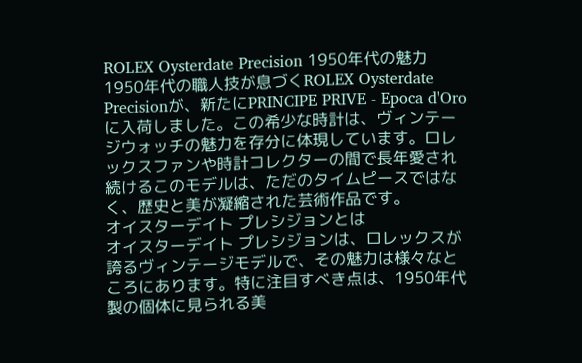ROLEX Oysterdate Precision 1950年代の魅力
1950年代の職人技が息づくROLEX Oysterdate Precisionが、新たにPRINCIPE PRIVE - Epoca d'Oroに入荷しました。この希少な時計は、ヴィンテージウォッチの魅力を存分に体現しています。ロレックスファンや時計コレクターの間で長年愛され続けるこのモデルは、ただのタイムピースではなく、歴史と美が凝縮された芸術作品です。
オイスターデイト プレシジョンとは
オイスターデイト プレシジョンは、ロレックスが誇るヴィンテージモデルで、その魅力は様々なところにあります。特に注目すべき点は、1950年代製の個体に見られる美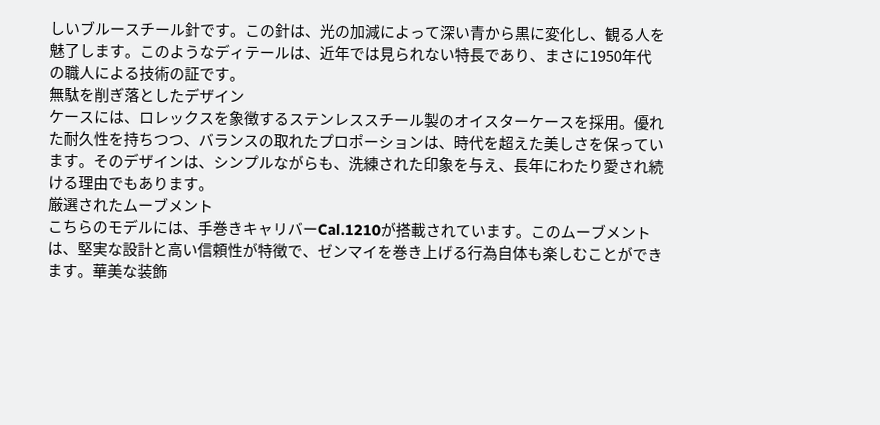しいブルースチール針です。この針は、光の加減によって深い青から黒に変化し、観る人を魅了します。このようなディテールは、近年では見られない特長であり、まさに1950年代の職人による技術の証です。
無駄を削ぎ落としたデザイン
ケースには、ロレックスを象徴するステンレススチール製のオイスターケースを採用。優れた耐久性を持ちつつ、バランスの取れたプロポーションは、時代を超えた美しさを保っています。そのデザインは、シンプルながらも、洗練された印象を与え、長年にわたり愛され続ける理由でもあります。
厳選されたムーブメント
こちらのモデルには、手巻きキャリバーCal.1210が搭載されています。このムーブメントは、堅実な設計と高い信頼性が特徴で、ゼンマイを巻き上げる行為自体も楽しむことができます。華美な装飾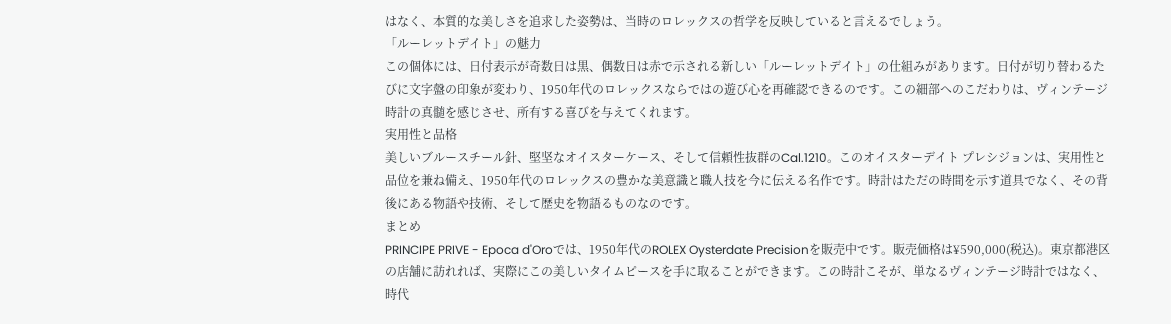はなく、本質的な美しさを追求した姿勢は、当時のロレックスの哲学を反映していると言えるでしょう。
「ルーレットデイト」の魅力
この個体には、日付表示が奇数日は黒、偶数日は赤で示される新しい「ルーレットデイト」の仕組みがあります。日付が切り替わるたびに文字盤の印象が変わり、1950年代のロレックスならではの遊び心を再確認できるのです。この細部へのこだわりは、ヴィンテージ時計の真髄を感じさせ、所有する喜びを与えてくれます。
実用性と品格
美しいブルースチール針、堅坚なオイスターケース、そして信頼性抜群のCal.1210。このオイスターデイト プレシジョンは、実用性と品位を兼ね備え、1950年代のロレックスの豊かな美意識と職人技を今に伝える名作です。時計はただの時間を示す道具でなく、その背後にある物語や技術、そして歴史を物語るものなのです。
まとめ
PRINCIPE PRIVE - Epoca d'Oroでは、1950年代のROLEX Oysterdate Precisionを販売中です。販売価格は¥590,000(税込)。東京都港区の店舗に訪れれば、実際にこの美しいタイムピースを手に取ることができます。この時計こそが、単なるヴィンテージ時計ではなく、時代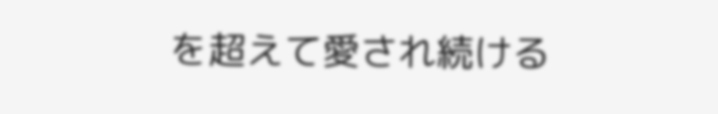を超えて愛され続ける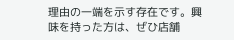理由の一端を示す存在です。興味を持った方は、ぜひ店舗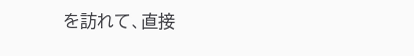を訪れて、直接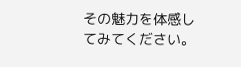その魅力を体感してみてください。